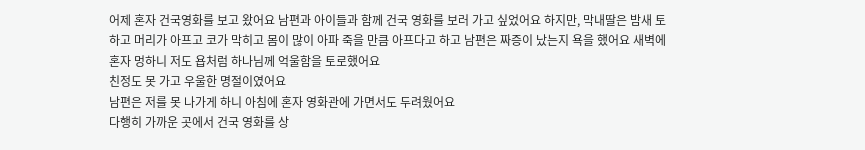어제 혼자 건국영화를 보고 왔어요 남편과 아이들과 함께 건국 영화를 보러 가고 싶었어요 하지만, 막내딸은 밤새 토하고 머리가 아프고 코가 막히고 몸이 많이 아파 죽을 만큼 아프다고 하고 남편은 짜증이 났는지 욕을 했어요 새벽에 혼자 멍하니 저도 욥처럼 하나님께 억울함을 토로했어요
친정도 못 가고 우울한 명절이였어요
남편은 저를 못 나가게 하니 아침에 혼자 영화관에 가면서도 두려웠어요
다행히 가까운 곳에서 건국 영화를 상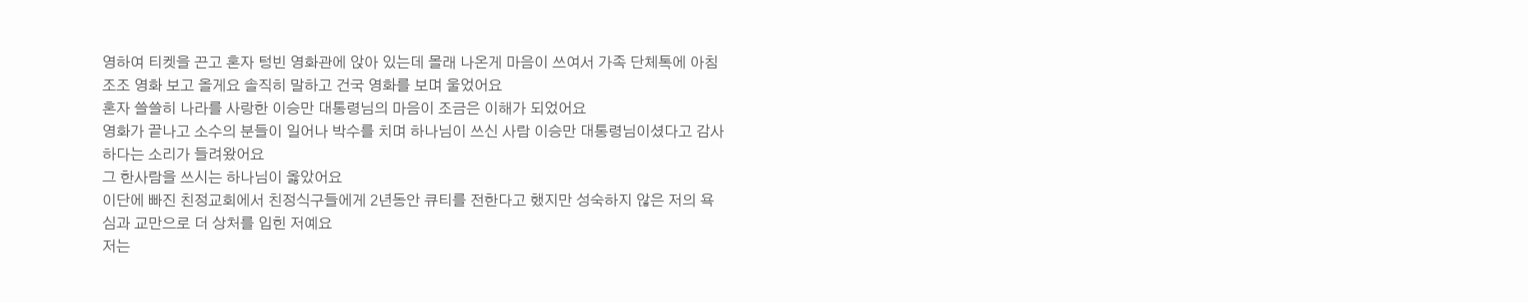영하여 티켓을 끈고 혼자 텅빈 영화관에 앉아 있는데 몰래 나온게 마음이 쓰여서 가족 단체톡에 아침 조조 영화 보고 올게요 솔직히 말하고 건국 영화를 보며 울었어요
혼자 쓸쓸히 나라를 사랑한 이승만 대통령님의 마음이 조금은 이해가 되었어요
영화가 끝나고 소수의 분들이 일어나 박수를 치며 하나님이 쓰신 사람 이승만 대통령님이셨다고 감사하다는 소리가 들려왔어요
그 한사람을 쓰시는 하나님이 옳았어요
이단에 빠진 친정교회에서 친정식구들에게 2년동안 큐티를 전한다고 했지만 성숙하지 않은 저의 욕심과 교만으로 더 상처를 입힌 저예요
저는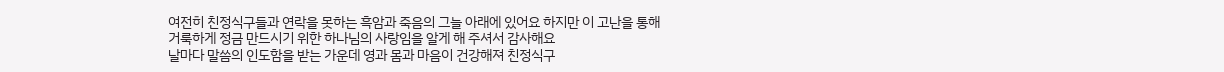여전히 친정식구들과 연락을 못하는 흑암과 죽음의 그늘 아래에 있어요 하지만 이 고난을 통해 거룩하게 정금 만드시기 위한 하나님의 사랑임을 알게 해 주셔서 감사해요
날마다 말씀의 인도함을 받는 가운데 영과 몸과 마음이 건강해져 친정식구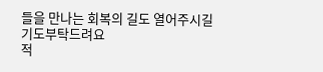들을 만나는 회복의 길도 열어주시길 기도부탁드려요
적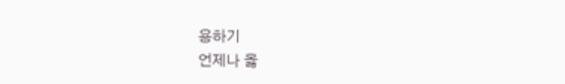용하기
언제나 옳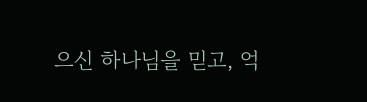으신 하나님을 믿고, 억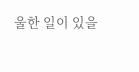울한 일이 있을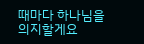때마다 하나님을 의지할게요